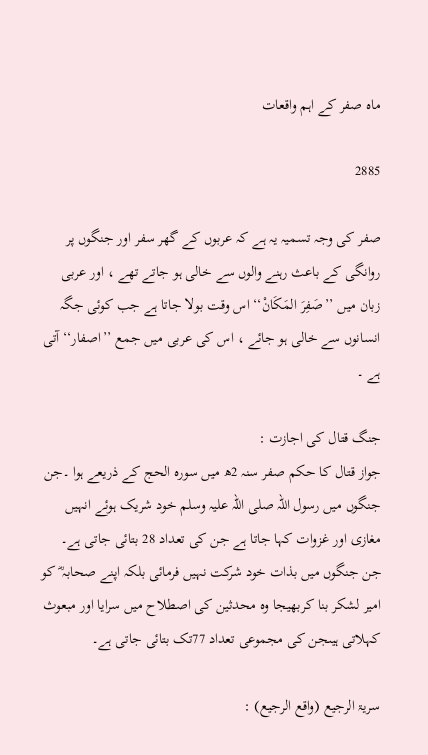ماہ صفر کے اہم واقعات

2885

صفر کی وجہ تسمیہ یہ ہے کہ عربوں کے گھر سفر اور جنگوں پر روانگی کے باعث رہنے والوں سے خالی ہو جاتے تھے ، اور عربی زبان میں ’’صَفِرَ المَکَانْ‘‘ اس وقت بولا جاتا ہے جب کوئی جگہ انسانوں سے خالی ہو جائے ، اس کی عربی میں جمع ’’اصفار‘‘ آتی ہے ۔

جنگ قتال کی اجازت :
جواز قتال کا حکم صفر سنہ 2ھ میں سورہ الحج کے ذریعے ہوا ۔جن جنگوں میں رسول اللہ صلی اللہ علیہ وسلم خود شریک ہوئے انہیں مغازی اور غزوات کہا جاتا ہے جن کی تعداد 28 بتائی جاتی ہے۔ جن جنگوں میں بذات خود شرکت نہیں فرمائی بلکہ اپنے صحابہ ؓ کو امیر لشکر بنا کربھیجا وہ محدثین کی اصطلاح میں سرایا اور مبعوث کہلاتی ہیںجن کی مجموعی تعداد 77تک بتائی جاتی ہے۔

سریۃ الرجیع (واقع الرجیع) :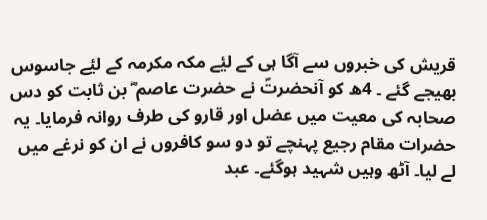قریش کی خبروں سے آگا ہی کے لیٔے مکہ مکرمہ کے لیٔے جاسوس بھیجے گئے ۔ 4ھ کو آنحضرتؐ نے حضرت عاصم ؓ بن ثابت کو دس صحابہ کی معیت میں عضل اور قارو کی طرف روانہ فرمایا۔ یہ حضرات مقام رجیع پہنچے تو دو سو کافروں نے ان کو نرغے میں لے لیا۔ آٹھ وہیں شہید ہوگئے۔ عبد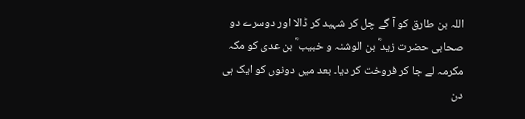اللہ بن طارق کو آ گے چل کر شہید کر ڈالا اور دوسرے دو صحابی حضرت زید ؓ بن الوشنہ و خبیب ؓ بن عدی کو مکہ مکرمہ لے جا کر فروخت کر دیا۔ بعد میں دونوں کو ایک ہی دن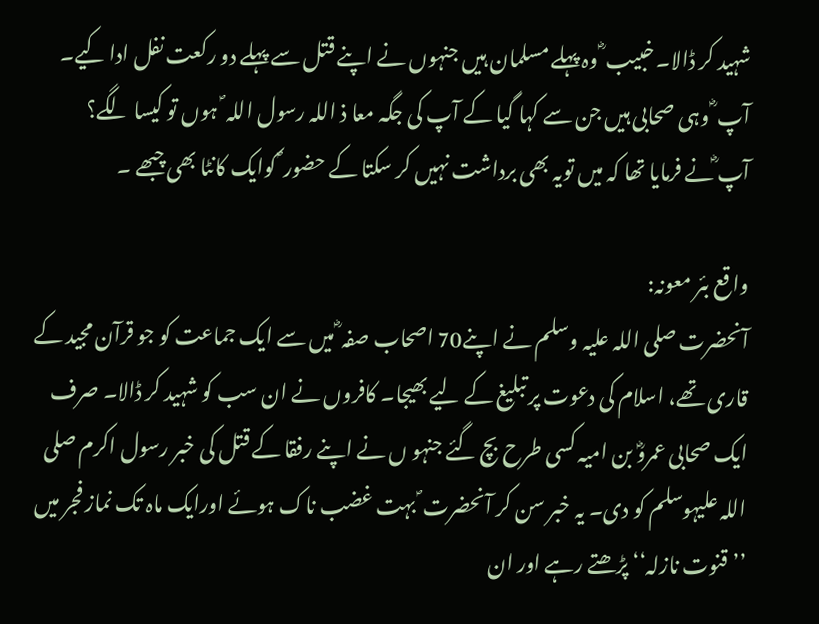شہید کر ڈالا۔ خبیب ؓ وہ پہلے مسلمان ہیں جنہوں نے اپنے قتل سے پہلے دو رکعت نفل ادا کیے۔ آپ ؓ وہی صحابی ہیں جن سے کہا گیا کے آپ کی جگہ معا ذ اللہ رسول اللہ ؐ ہوں تو کیسا لگے؟ آپ ؓنے فرمایا تھا کہ میں تویہ بھی برداشت نہیں کر سکتا کے حضور ؐ کوایک کانٹا بھی چبھے ۔

واقع بئر معونہ:
آنحضرت صلی اللہ علیہ وسلم نے اپنے70 اصحاب صفہ ؓ میں سے ایک جماعت کو جو قرآن مجید کے قاری تھے، اسلام کی دعوت پر تبلیغ کے لیے بھیجا۔ کافروں نے ان سب کو شہید کر ڈالا۔ صرف ایک صحابی عمروؓ بن امیہ کسی طرح بچ گئے جنہو ں نے اپنے رفقا کے قتل کی خبر رسول اکرم صلی اللہ علیہوسلم کو دی۔ یہ خبر سن کر آنحضرت ؐ بہت غضب ناک ہوئے اورایک ماہ تک نماز فجر میں ’’قنوت نازلہ‘‘ پڑھتے رہے اور ان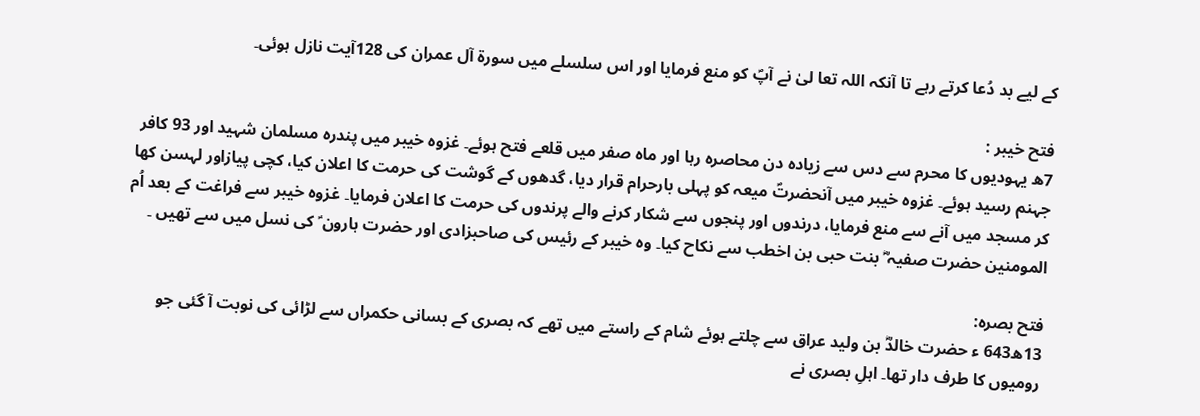کے لیے بد دُعا کرتے رہے تا آنکہ اللہ تعا لیٰ نے آپؐ کو منع فرمایا اور اس سلسلے میں سورۃ آل عمران کی 128آیت نازل ہوئی۔

فتح خیبر :
7ھ یہودیوں کا محرم سے دس سے زیادہ دن محاصرہ رہا اور ماہ صفر میں قلعے فتح ہوئے۔ غزوہ خیبر میں پندرہ مسلمان شہید اور 93 کافر جہنم رسید ہوئے۔ غزوہ خیبر میں آنحضرتؐ میعہ کو پہلی بارحرام قرار دیا، گدھوں کے گوشت کی حرمت کا اعلان کیا، کچی پیازاور لہسن کھا کر مسجد میں آنے سے منع فرمایا، درندوں اور پنجوں سے شکار کرنے والے پرندوں کی حرمت کا اعلان فرمایا۔ غزوہ خیبر سے فراغت کے بعد اُم المومنین حضرت صفیہ ؓ بنت حبی بن اخطب سے نکاح کیا۔ وہ خیبر کے رئیس کی صاحبزادی اور حضرت ہارون ؑ کی نسل میں سے تھیں ۔

فتح بصرہ:
13ھ643 ء حضرت خالدؓ بن ولید عراق سے چلتے ہوئے شام کے راستے میں تھے کہ بصری کے بسانی حکمراں سے لڑائی کی نوبت آ گئی جو رومیوں کا طرف دار تھا۔ اہلِ بصری نے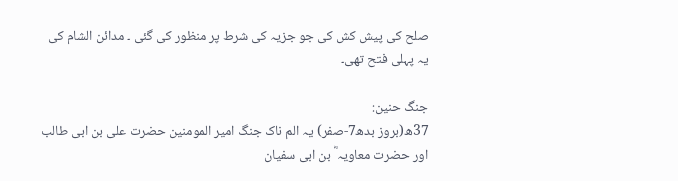صلح کی پیش کش کی جو جزیہ کی شرط پر منظور کی گئی ۔ مدائن الشام کی یہ پہلی فتح تھی۔

جنگ حنین:
37ھ(بروز بدھ7-صفر) یہ الم ناک جنگ امیر المومنین حضرت علی بن ابی طالب اور حضرت معاویہ ؓ بن ابی سفیان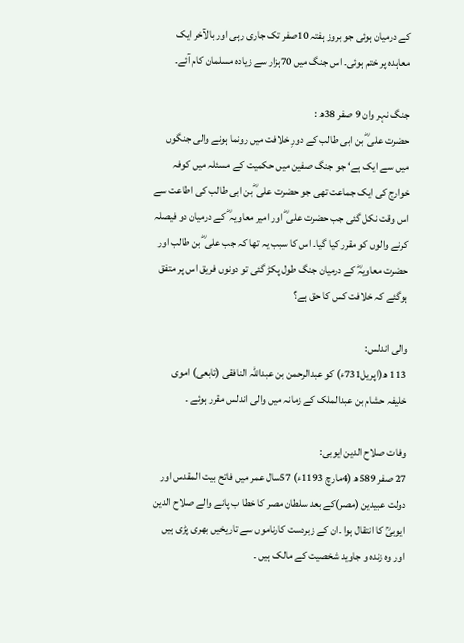کے درمیان ہوئی جو بروز ہفتہ 10صفر تک جاری رہی اور بالآخر ایک معاہدہ پر ختم ہوئی۔ اس جنگ میں 70ہزار سے زیادہ مسلمان کام آئے۔

جنگ نہر وان 9 صفر 38ھ :
حضرت علی ؓ بن ابی طالب کے دورِ خلافت میں رونما ہونے والی جنگوں میں سے ایک ہے‘ جو جنگ صفین میں حکمیت کے مسئلہ میں کوفہ خوارج کی ایک جماعت تھی جو حضرت علی ؓ بن ابی طالب کی اطاعت سے اس وقت نکل گئی جب حضرت علی ؓ اور امیر معاویہ ؓ کے درمیان دو فیصلہ کرنے والوں کو مقرر کیا گیا۔ اس کا سبب یہ تھا کہ جب علی ؓ بن طالب اور حضرت معاویہؓ کے درمیان جنگ طول پکڑ گئی تو دونوں فریق اس پر متفق ہوگئے کہ خلافت کس کا حق ہے؟

والی اندلس:
113 ھ(اپریل731ء) کو عبدالرحمن بن عبداللہ النافقی (تابعی) اموی خلیفہ حشام بن عبدالملک کے زمانہ میں والی اندلس مقرر ہوئے ۔

وفات صلاح الدین ایوبی:
27 صفر 589ھ (4مارچ 1193ء) 57سال عمر میں فاتح بیت المقدس اور دولت عبیدین (مصر)کے بعد سلطان مصر کا خطا ب پانے والے صلاح الدین ایوبیؒ کا انتقال ہوا ۔ان کے زبردست کارناموں سے تاریخیں بھری پڑی ہیں اور وہ زندہ و جاوید شخصیت کے مالک ہیں ۔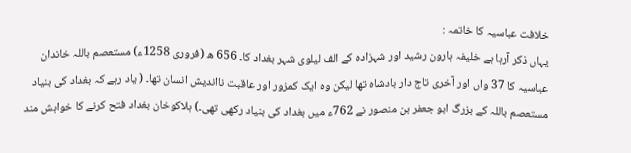خلافت عباسیہ کا خاتمہ :
یہاں ذکر آرہا ہے خلیفہ ہارون رشید اور شہزادہ کے الف لیلوی شہر بغداد کا۔ 656 ھ (فروری 1258ء) مستعصم باللہ خاندان عباسیہ کا 37 واں اور آخری تاج دار بادشاہ تھا لیکن وہ ایک کمزور اور عاقبت نااندیش انسان تھا۔ ( یاد رہے کہ بغداد کی بنیاد مستعصم باللہ کے بزرگ ابو جعفر بن منصور نے 762ء میں بغداد کی بنیاد رکھی تھی۔) ہلاکوخان بغداد فتح کرنے کا خواہش مند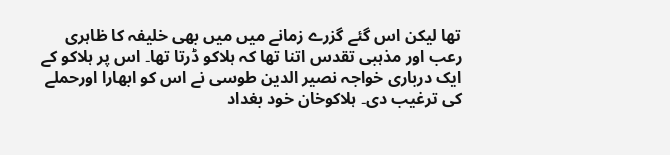تھا لیکن اس گئے گزرے زمانے میں میں بھی خلیفہ کا ظاہری رعب اور مذہبی تقدس اتنا تھا کہ ہلاکو ڈرتا تھا۔ اس پر ہلاکو کے ایک درباری خواجہ نصیر الدین طوسی نے اس کو ابھارا اورحملے کی ترغیب دی۔ ہلاکوخان خود بغداد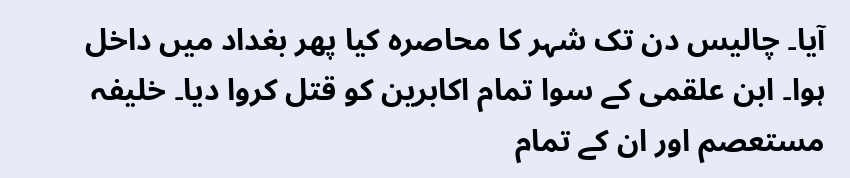آیا۔ چالیس دن تک شہر کا محاصرہ کیا پھر بغداد میں داخل ہوا۔ ابن علقمی کے سوا تمام اکابرین کو قتل کروا دیا۔ خلیفہ مستعصم اور ان کے تمام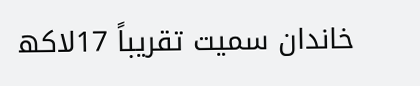خاندان سمیت تقریباً 17لاکھ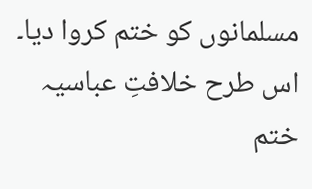مسلمانوں کو ختم کروا دیا۔ اس طرح خلافتِ عباسیہ ختم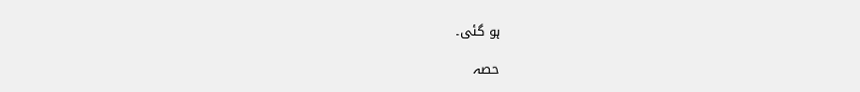ہو گئی۔

حصہ